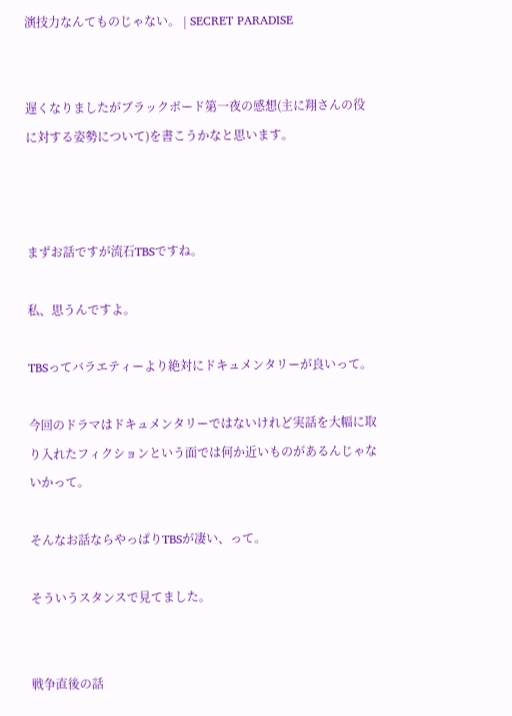演技力なんてものじゃない。 | SECRET PARADISE


遅くなりましたがブラックボード第一夜の感想(主に翔さんの役に対する姿勢について)を書こうかなと思います。



まずお話ですが流石TBSですね。

私、思うんですよ。

TBSってバラエティーより絶対にドキュメンタリーが良いって。

今回のドラマはドキュメンタリーではないけれど実話を大幅に取り入れたフィクションという面では何か近いものがあるんじゃないかって。

そんなお話ならやっぱりTBSが凄い、って。

そういうスタンスで見てました。


戦争直後の話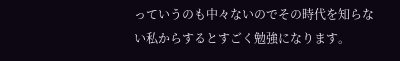っていうのも中々ないのでその時代を知らない私からするとすごく勉強になります。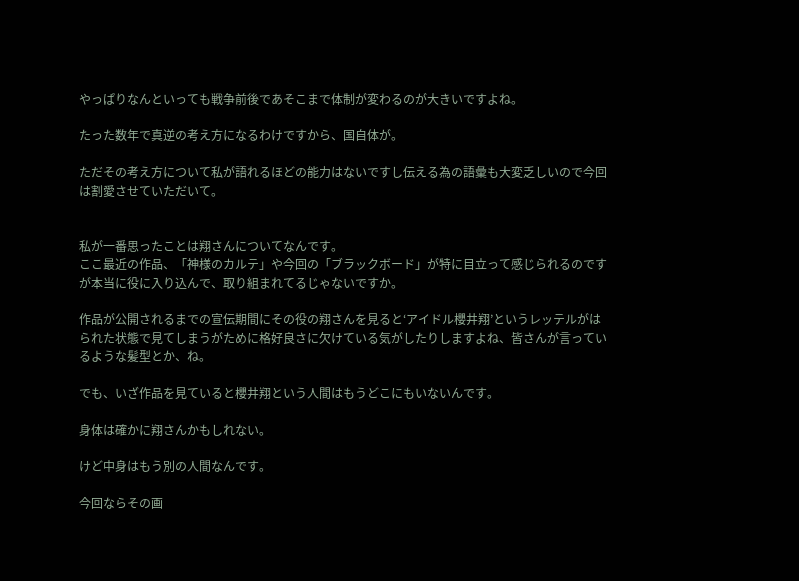やっぱりなんといっても戦争前後であそこまで体制が変わるのが大きいですよね。

たった数年で真逆の考え方になるわけですから、国自体が。

ただその考え方について私が語れるほどの能力はないですし伝える為の語彙も大変乏しいので今回は割愛させていただいて。


私が一番思ったことは翔さんについてなんです。
ここ最近の作品、「神様のカルテ」や今回の「ブラックボード」が特に目立って感じられるのですが本当に役に入り込んで、取り組まれてるじゃないですか。

作品が公開されるまでの宣伝期間にその役の翔さんを見ると‘アイドル櫻井翔’というレッテルがはられた状態で見てしまうがために格好良さに欠けている気がしたりしますよね、皆さんが言っているような髪型とか、ね。

でも、いざ作品を見ていると櫻井翔という人間はもうどこにもいないんです。

身体は確かに翔さんかもしれない。

けど中身はもう別の人間なんです。

今回ならその画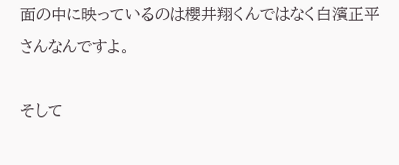面の中に映っているのは櫻井翔くんではなく白濱正平さんなんですよ。

そして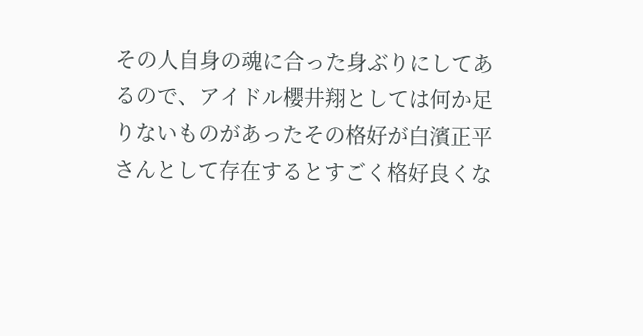その人自身の魂に合った身ぶりにしてあるので、アイドル櫻井翔としては何か足りないものがあったその格好が白濱正平さんとして存在するとすごく格好良くな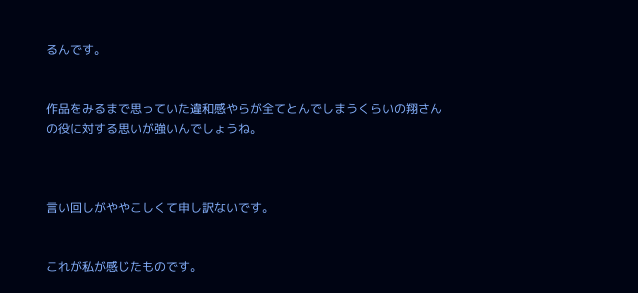るんです。


作品をみるまで思っていた違和感やらが全てとんでしまうくらいの翔さんの役に対する思いが強いんでしょうね。



言い回しがややこしくて申し訳ないです。


これが私が感じたものです。